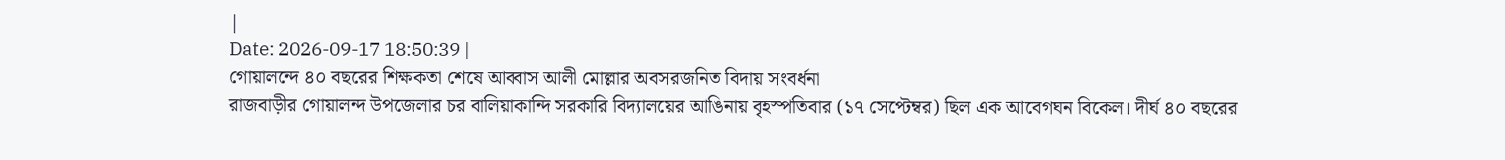|
Date: 2026-09-17 18:50:39 |
গোয়ালন্দে ৪০ বছরের শিক্ষকতা শেষে আব্বাস আলী মোল্লার অবসরজনিত বিদায় সংবর্ধনা
রাজবাড়ীর গোয়ালন্দ উপজেলার চর বালিয়াকান্দি সরকারি বিদ্যালয়ের আঙিনায় বৃহস্পতিবার (১৭ সেপ্টেম্বর) ছিল এক আবেগঘন বিকেল। দীর্ঘ ৪০ বছরের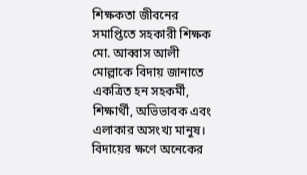শিক্ষকতা জীবনের সমাপ্তিতে সহকারী শিক্ষক মো. আব্বাস আলী মোল্লাকে বিদায় জানাতে একত্রিত হন সহকর্মী, শিক্ষার্থী, অভিভাবক এবং এলাকার অসংখ্য মানুষ। বিদায়ের ক্ষণে অনেকের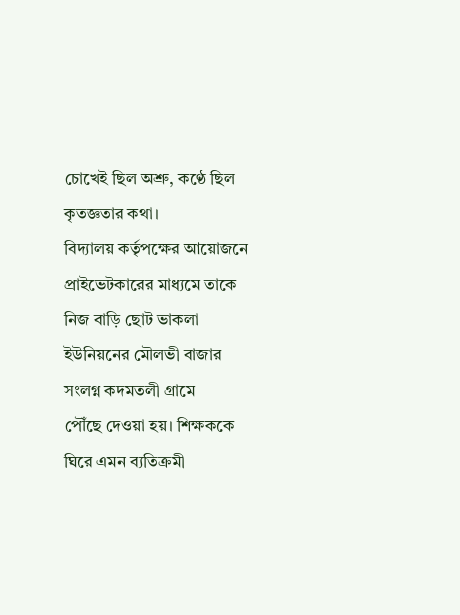চোখেই ছিল অশ্রু, কণ্ঠে ছিল কৃতজ্ঞতার কথা।
বিদ্যালয় কর্তৃপক্ষের আয়োজনে প্রাইভেটকারের মাধ্যমে তাকে নিজ বাড়ি ছোট ভাকলা ইউনিয়নের মৌলভী বাজার সংলগ্ন কদমতলী গ্রামে
পৌঁছে দেওয়া হয়। শিক্ষককে ঘিরে এমন ব্যতিক্রমী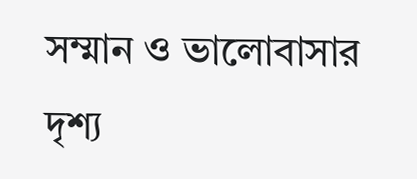সম্মান ও ভালোবাসার দৃশ্য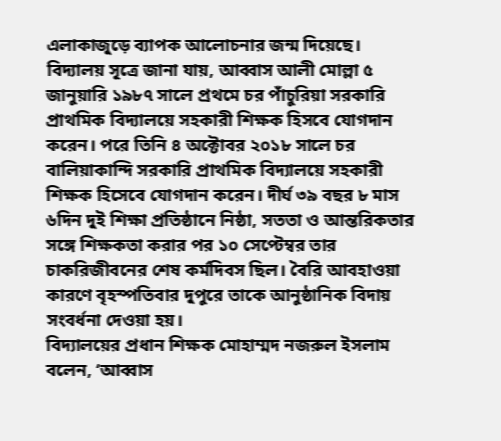এলাকাজুড়ে ব্যাপক আলোচনার জন্ম দিয়েছে।
বিদ্যালয় সূত্রে জানা যায়, আব্বাস আলী মোল্লা ৫ জানুয়ারি ১৯৮৭ সালে প্রথমে চর পাঁচুরিয়া সরকারি প্রাথমিক বিদ্যালয়ে সহকারী শিক্ষক হিসবে যোগদান করেন। পরে তিনি ৪ অক্টোবর ২০১৮ সালে চর বালিয়াকান্দি সরকারি প্রাথমিক বিদ্যালয়ে সহকারী শিক্ষক হিসেবে যোগদান করেন। দীর্ঘ ৩৯ বছর ৮ মাস ৬দিন দুই শিক্ষা প্রতিষ্ঠানে নিষ্ঠা, সততা ও আন্তরিকতার সঙ্গে শিক্ষকতা করার পর ১০ সেপ্টেম্বর তার চাকরিজীবনের শেষ কর্মদিবস ছিল। বৈরি আবহাওয়া কারণে বৃহস্পতিবার দুপুরে তাকে আনুষ্ঠানিক বিদায় সংবর্ধনা দেওয়া হয়।
বিদ্যালয়ের প্রধান শিক্ষক মোহাম্মদ নজরুল ইসলাম বলেন, ‘আব্বাস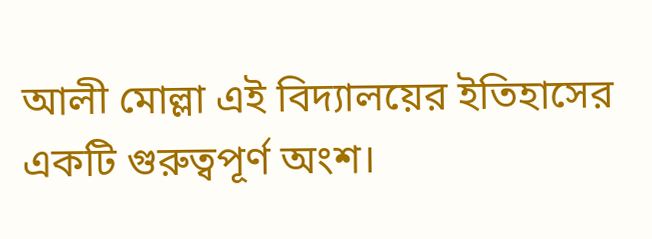আলী মোল্লা এই বিদ্যালয়ের ইতিহাসের একটি গুরুত্বপূর্ণ অংশ।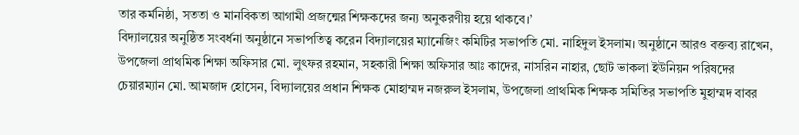তার কর্মনিষ্ঠা, সততা ও মানবিকতা আগামী প্রজন্মের শিক্ষকদের জন্য অনুকরণীয় হয়ে থাকবে।’
বিদ্যালয়ের অনুষ্ঠিত সংবর্ধনা অনুষ্ঠানে সভাপতিত্ব করেন বিদ্যালয়ের ম্যানেজিং কমিটির সভাপতি মো. নাহিদুল ইসলাম। অনুষ্ঠানে আরও বক্তব্য রাখেন, উপজেলা প্রাথমিক শিক্ষা অফিসার মো. লুৎফর রহমান, সহকারী শিক্ষা অফিসার আঃ কাদের, নাসরিন নাহার, ছোট ভাকলা ইউনিয়ন পরিষদের চেয়ারম্যান মো. আমজাদ হোসেন, বিদ্যালয়ের প্রধান শিক্ষক মোহাম্মদ নজরুল ইসলাম, উপজেলা প্রাথমিক শিক্ষক সমিতির সভাপতি মুহাম্মদ বাবর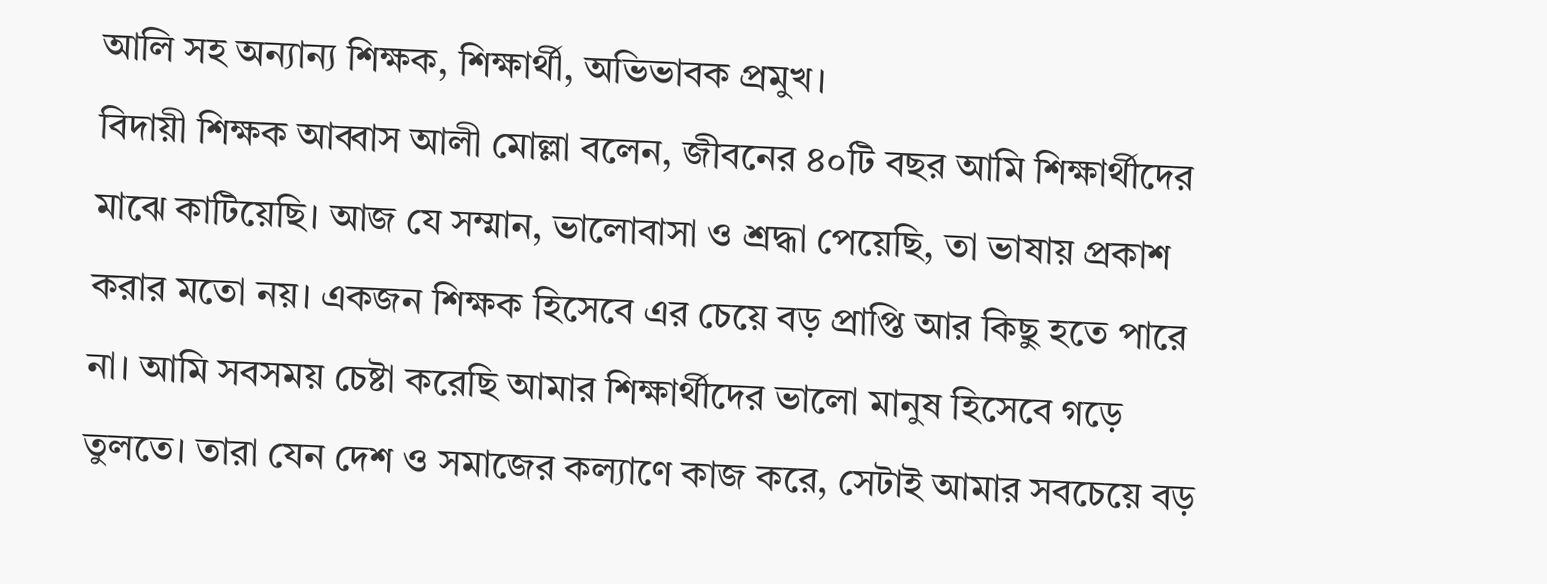আলি সহ অন্যান্য শিক্ষক, শিক্ষার্থী, অভিভাবক প্রমুখ।
বিদায়ী শিক্ষক আব্বাস আলী মোল্লা বলেন, জীবনের ৪০টি বছর আমি শিক্ষার্থীদের মাঝে কাটিয়েছি। আজ যে সম্মান, ভালোবাসা ও শ্রদ্ধা পেয়েছি, তা ভাষায় প্রকাশ করার মতো নয়। একজন শিক্ষক হিসেবে এর চেয়ে বড় প্রাপ্তি আর কিছু হতে পারে না। আমি সবসময় চেষ্টা করেছি আমার শিক্ষার্থীদের ভালো মানুষ হিসেবে গড়ে তুলতে। তারা যেন দেশ ও সমাজের কল্যাণে কাজ করে, সেটাই আমার সবচেয়ে বড়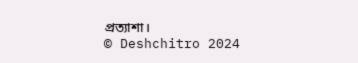প্রত্যাশা।
© Deshchitro 2024